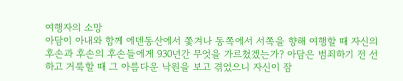여행자의 소망
아담이 아내와 함께 에덴동산에서 쫓겨나 동쪽에서 서쪽을 향해 여행할 때 자신의 후손과 후손의 후손들에게 930년간 무엇을 가르쳤겠는가? 아담은 범죄하기 전 선하고 거룩할 때 그 아름다운 낙원을 보고 겪었으니 자신이 잠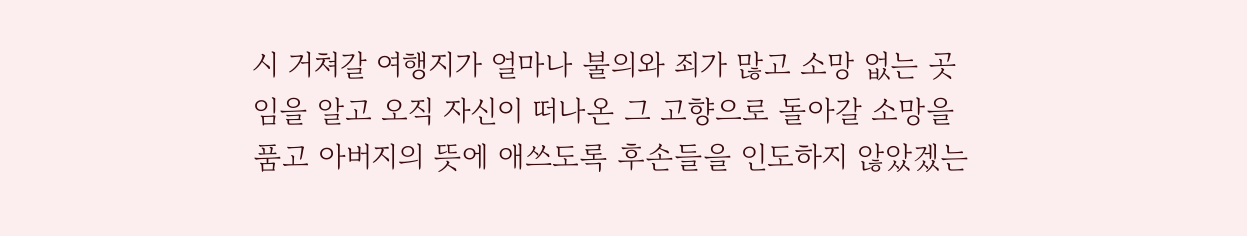시 거쳐갈 여행지가 얼마나 불의와 죄가 많고 소망 없는 곳임을 알고 오직 자신이 떠나온 그 고향으로 돌아갈 소망을 품고 아버지의 뜻에 애쓰도록 후손들을 인도하지 않았겠는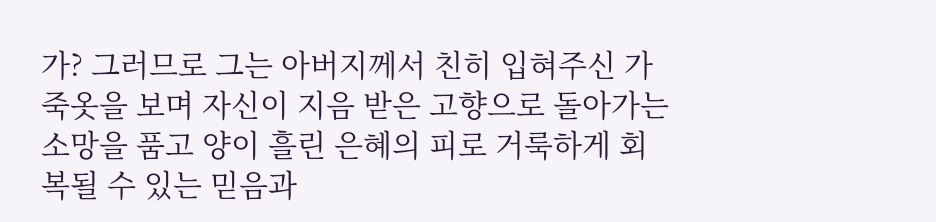가? 그러므로 그는 아버지께서 친히 입혀주신 가죽옷을 보며 자신이 지음 받은 고향으로 돌아가는 소망을 품고 양이 흘린 은혜의 피로 거룩하게 회복될 수 있는 믿음과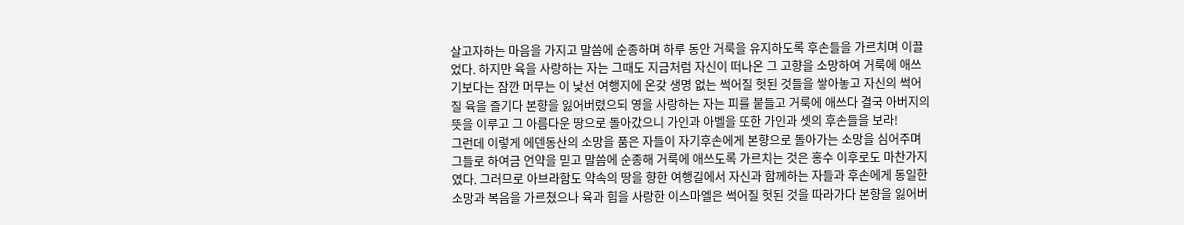살고자하는 마음을 가지고 말씀에 순종하며 하루 동안 거룩을 유지하도록 후손들을 가르치며 이끌었다. 하지만 육을 사랑하는 자는 그때도 지금처럼 자신이 떠나온 그 고향을 소망하여 거룩에 애쓰기보다는 잠깐 머무는 이 낯선 여행지에 온갖 생명 없는 썩어질 헛된 것들을 쌓아놓고 자신의 썩어질 육을 즐기다 본향을 잃어버렸으되 영을 사랑하는 자는 피를 붙들고 거룩에 애쓰다 결국 아버지의 뜻을 이루고 그 아름다운 땅으로 돌아갔으니 가인과 아벨을 또한 가인과 셋의 후손들을 보라!
그런데 이렇게 에덴동산의 소망을 품은 자들이 자기후손에게 본향으로 돌아가는 소망을 심어주며 그들로 하여금 언약을 믿고 말씀에 순종해 거룩에 애쓰도록 가르치는 것은 홍수 이후로도 마찬가지였다. 그러므로 아브라함도 약속의 땅을 향한 여행길에서 자신과 함께하는 자들과 후손에게 동일한 소망과 복음을 가르쳤으나 육과 힘을 사랑한 이스마엘은 썩어질 헛된 것을 따라가다 본향을 잃어버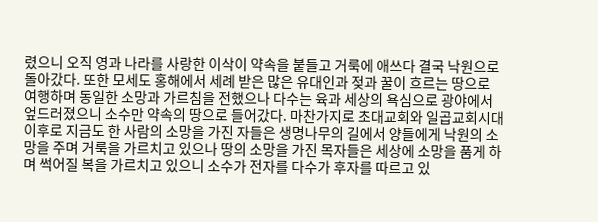렸으니 오직 영과 나라를 사랑한 이삭이 약속을 붙들고 거룩에 애쓰다 결국 낙원으로 돌아갔다. 또한 모세도 홍해에서 세례 받은 많은 유대인과 젖과 꿀이 흐르는 땅으로 여행하며 동일한 소망과 가르침을 전했으나 다수는 육과 세상의 욕심으로 광야에서 엎드러졌으니 소수만 약속의 땅으로 들어갔다. 마찬가지로 초대교회와 일곱교회시대 이후로 지금도 한 사람의 소망을 가진 자들은 생명나무의 길에서 양들에게 낙원의 소망을 주며 거룩을 가르치고 있으나 땅의 소망을 가진 목자들은 세상에 소망을 품게 하며 썩어질 복을 가르치고 있으니 소수가 전자를 다수가 후자를 따르고 있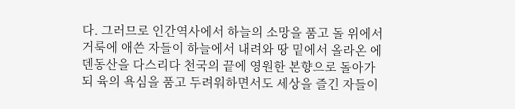다. 그러므로 인간역사에서 하늘의 소망을 품고 돌 위에서 거룩에 애쓴 자들이 하늘에서 내려와 땅 밑에서 올라온 에덴동산을 다스리다 천국의 끝에 영원한 본향으로 돌아가되 육의 욕심을 품고 두려워하면서도 세상을 즐긴 자들이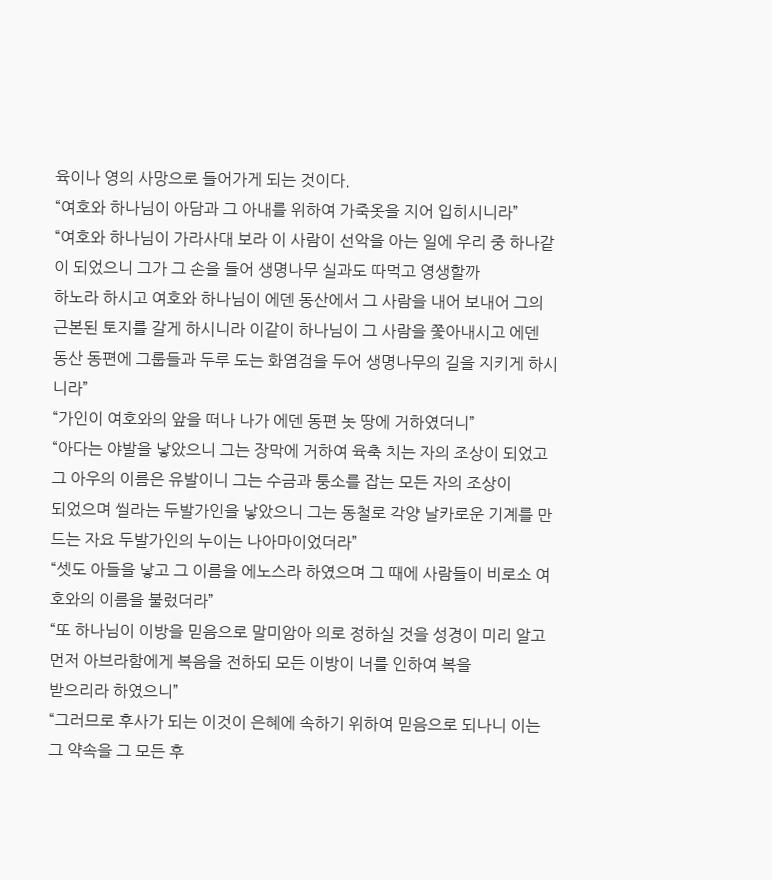육이나 영의 사망으로 들어가게 되는 것이다.
“여호와 하나님이 아담과 그 아내를 위하여 가죽옷을 지어 입히시니라”
“여호와 하나님이 가라사대 보라 이 사람이 선악을 아는 일에 우리 중 하나같이 되었으니 그가 그 손을 들어 생명나무 실과도 따먹고 영생할까
하노라 하시고 여호와 하나님이 에덴 동산에서 그 사람을 내어 보내어 그의 근본된 토지를 갈게 하시니라 이같이 하나님이 그 사람을 쫓아내시고 에덴
동산 동편에 그룹들과 두루 도는 화염검을 두어 생명나무의 길을 지키게 하시니라”
“가인이 여호와의 앞을 떠나 나가 에덴 동편 놋 땅에 거하였더니”
“아다는 야발을 낳았으니 그는 장막에 거하여 육축 치는 자의 조상이 되었고 그 아우의 이름은 유발이니 그는 수금과 퉁소를 잡는 모든 자의 조상이
되었으며 씰라는 두발가인을 낳았으니 그는 동철로 각양 날카로운 기계를 만드는 자요 두발가인의 누이는 나아마이었더라”
“셋도 아들을 낳고 그 이름을 에노스라 하였으며 그 때에 사람들이 비로소 여호와의 이름을 불렀더라”
“또 하나님이 이방을 믿음으로 말미암아 의로 정하실 것을 성경이 미리 알고 먼저 아브라함에게 복음을 전하되 모든 이방이 너를 인하여 복을
받으리라 하였으니”
“그러므로 후사가 되는 이것이 은혜에 속하기 위하여 믿음으로 되나니 이는 그 약속을 그 모든 후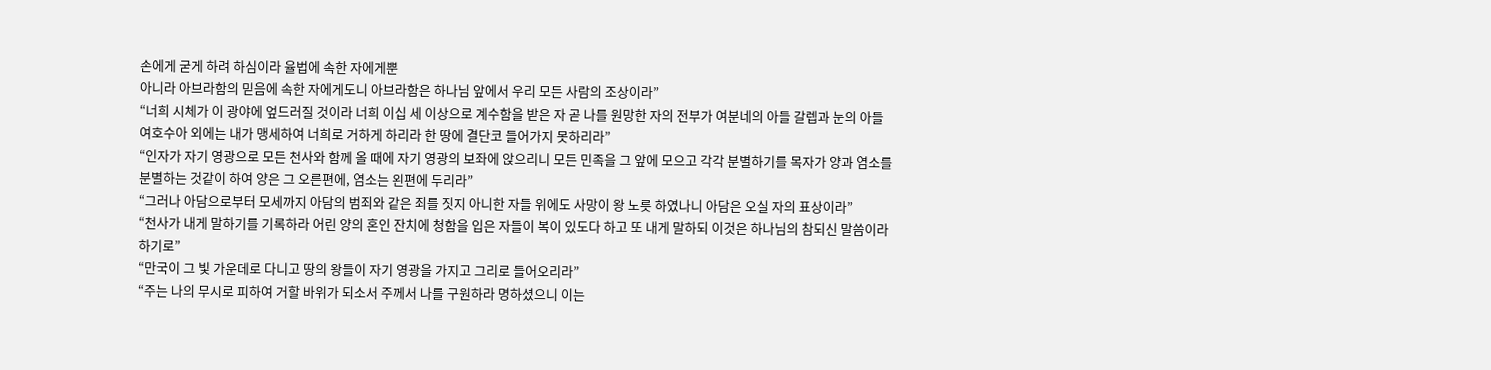손에게 굳게 하려 하심이라 율법에 속한 자에게뿐
아니라 아브라함의 믿음에 속한 자에게도니 아브라함은 하나님 앞에서 우리 모든 사람의 조상이라”
“너희 시체가 이 광야에 엎드러질 것이라 너희 이십 세 이상으로 계수함을 받은 자 곧 나를 원망한 자의 전부가 여분네의 아들 갈렙과 눈의 아들
여호수아 외에는 내가 맹세하여 너희로 거하게 하리라 한 땅에 결단코 들어가지 못하리라”
“인자가 자기 영광으로 모든 천사와 함께 올 때에 자기 영광의 보좌에 앉으리니 모든 민족을 그 앞에 모으고 각각 분별하기를 목자가 양과 염소를
분별하는 것같이 하여 양은 그 오른편에, 염소는 왼편에 두리라”
“그러나 아담으로부터 모세까지 아담의 범죄와 같은 죄를 짓지 아니한 자들 위에도 사망이 왕 노릇 하였나니 아담은 오실 자의 표상이라”
“천사가 내게 말하기를 기록하라 어린 양의 혼인 잔치에 청함을 입은 자들이 복이 있도다 하고 또 내게 말하되 이것은 하나님의 참되신 말씀이라
하기로”
“만국이 그 빛 가운데로 다니고 땅의 왕들이 자기 영광을 가지고 그리로 들어오리라”
“주는 나의 무시로 피하여 거할 바위가 되소서 주께서 나를 구원하라 명하셨으니 이는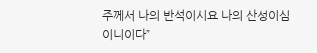주께서 나의 반석이시요 나의 산성이심이니이다”